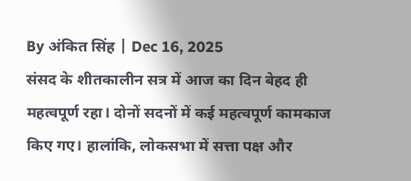By अंकित सिंह | Dec 16, 2025
संसद के शीतकालीन सत्र में आज का दिन बेहद ही महत्वपूर्ण रहा। दोनों सदनों में कई महत्वपूर्ण कामकाज किए गए। हालांकि, लोकसभा में सत्ता पक्ष और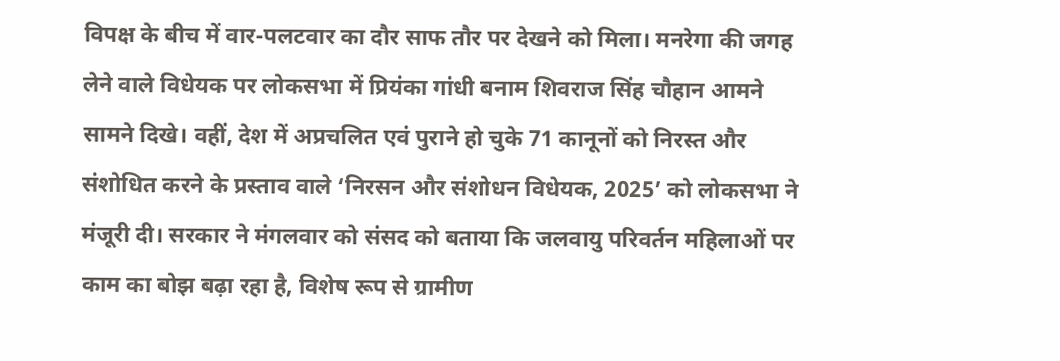विपक्ष के बीच में वार-पलटवार का दौर साफ तौर पर देखने को मिला। मनरेगा की जगह लेने वाले विधेयक पर लोकसभा में प्रियंका गांधी बनाम शिवराज सिंह चौहान आमने सामने दिखे। वहीं, देश में अप्रचलित एवं पुराने हो चुके 71 कानूनों को निरस्त और संशोधित करने के प्रस्ताव वाले ‘निरसन और संशोधन विधेयक, 2025’ को लोकसभा ने मंजूरी दी। सरकार ने मंगलवार को संसद को बताया कि जलवायु परिवर्तन महिलाओं पर काम का बोझ बढ़ा रहा है, विशेष रूप से ग्रामीण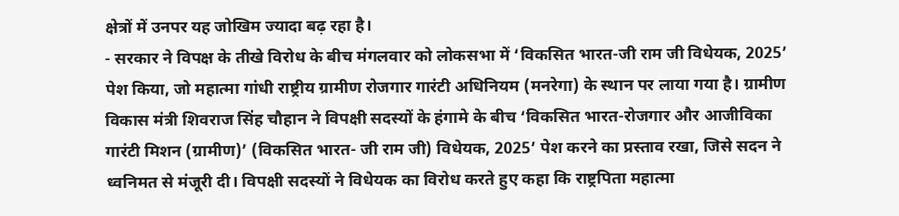क्षेत्रों में उनपर यह जोखिम ज्यादा बढ़ रहा है।
- सरकार ने विपक्ष के तीखे विरोध के बीच मंगलवार को लोकसभा में ‘विकसित भारत-जी राम जी विधेयक, 2025’ पेश किया, जो महात्मा गांधी राष्ट्रीय ग्रामीण रोजगार गारंटी अधिनियम (मनरेगा) के स्थान पर लाया गया है। ग्रामीण विकास मंत्री शिवराज सिंह चौहान ने विपक्षी सदस्यों के हंगामे के बीच ‘विकसित भारत-रोजगार और आजीविका गारंटी मिशन (ग्रामीण)’ (विकसित भारत- जी राम जी) विधेयक, 2025’ पेश करने का प्रस्ताव रखा, जिसे सदन ने ध्वनिमत से मंजूरी दी। विपक्षी सदस्यों ने विधेयक का विरोध करते हुए कहा कि राष्ट्रपिता महात्मा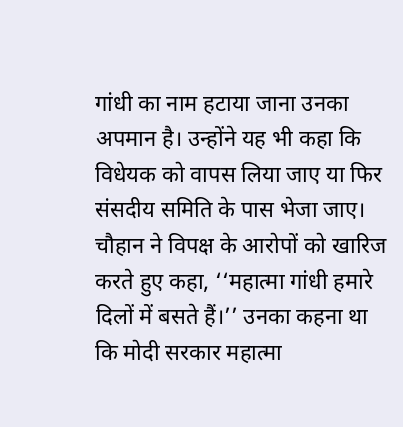गांधी का नाम हटाया जाना उनका अपमान है। उन्होंने यह भी कहा कि विधेयक को वापस लिया जाए या फिर संसदीय समिति के पास भेजा जाए। चौहान ने विपक्ष के आरोपों को खारिज करते हुए कहा, ‘‘महात्मा गांधी हमारे दिलों में बसते हैं।’’ उनका कहना था कि मोदी सरकार महात्मा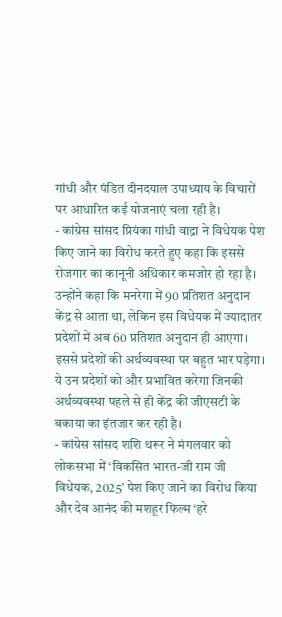गांधी और पंडित दीनदयाल उपाध्याय के विचारों पर आधारित कई योजनाएं चला रही है।
- कांग्रेस सांसद प्रियंका गांधी वाद्रा ने विधेयक पेश किए जाने का विरोध करते हुए कहा कि इससे रोजगार का कानूनी अधिकार कमजोर हो रहा है। उन्होंने कहा कि मनरेगा में 90 प्रतिशत अनुदान केंद्र से आता था, लेकिन इस विधेयक में ज्यादातर प्रदेशों में अब 60 प्रतिशत अनुदान ही आएगा। इससे प्रदेशों की अर्थव्यवस्था पर बहुत भार पड़ेगा। ये उन प्रदेशों को और प्रभावित करेगा जिनकी अर्थव्यवस्था पहले से ही केंद्र की जीएसटी के बकाया का इंतजार कर रही है।
- कांग्रेस सांसद शशि थरूर ने मंगलवार को लोकसभा में ‘विकसित भारत-जी राम जी विधेयक, 2025’ पेश किए जाने का विरोध किया और देव आनंद की मशहूर फिल्म ‘हरे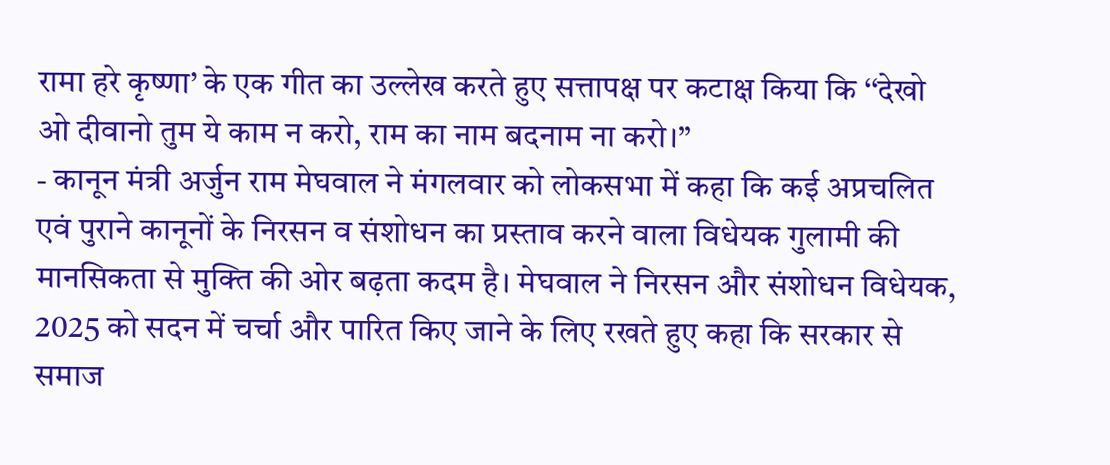रामा हरे कृष्णा’ के एक गीत का उल्लेख करते हुए सत्तापक्ष पर कटाक्ष किया कि ‘‘देखो ओ दीवानो तुम ये काम न करो, राम का नाम बदनाम ना करो।’’
- कानून मंत्री अर्जुन राम मेघवाल ने मंगलवार को लोकसभा में कहा कि कई अप्रचलित एवं पुराने कानूनों के निरसन व संशोधन का प्रस्ताव करने वाला विधेयक गुलामी की मानसिकता से मुक्ति की ओर बढ़ता कदम है। मेघवाल ने निरसन और संशोधन विधेयक, 2025 को सदन में चर्चा और पारित किए जाने के लिए रखते हुए कहा कि सरकार से समाज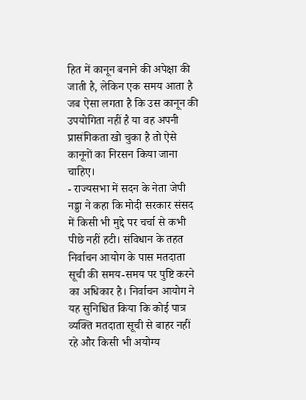हित में कानून बनाने की अपेक्षा की जाती है, लेकिन एक समय आता है जब ऐसा लगता है कि उस कानून की उपयोगिता नहीं है या वह अपनी प्रासंगिकता खो चुका है तो ऐसे कानूनों का निरसन किया जाना चाहिए।
- राज्यसभा में सदन के नेता जेपी नड्डा ने कहा कि मोदी सरकार संसद में किसी भी मुद्दे पर चर्चा से कभी पीछे नहीं हटी। संविधान के तहत निर्वाचन आयोग के पास मतदाता सूची की समय-समय पर पुष्टि करने का अधिकार है। निर्वाचन आयोग ने यह सुनिश्चित किया कि कोई पात्र व्यक्ति मतदाता सूची से बाहर नहीं रहे और किसी भी अयोग्य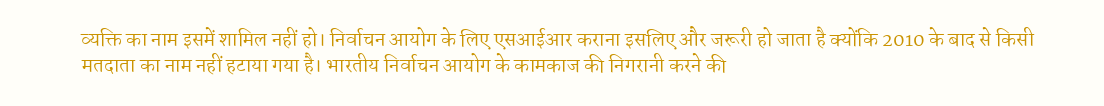व्यक्ति का नाम इसमें शामिल नहीं हो। निर्वाचन आयोग के लिए एसआईआर कराना इसलिए और जरूरी हो जाता है क्योंकि 2010 के बाद से किसी मतदाता का नाम नहीं हटाया गया है। भारतीय निर्वाचन आयोग के कामकाज की निगरानी करने की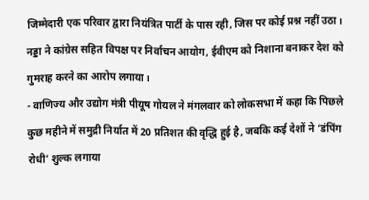जिम्मेदारी एक परिवार द्वारा नियंत्रित पार्टी के पास रही, जिस पर कोई प्रश्न नहीं उठा। नड्डा ने कांग्रेस सहित विपक्ष पर निर्वाचन आयोग, ईवीएम को निशाना बनाकर देश को गुमराह करने का आरोप लगाया।
- वाणिज्य और उद्योग मंत्री पीयूष गोयल ने मंगलवार को लोकसभा में कहा कि पिछले कुछ महीने में समुद्री निर्यात में 20 प्रतिशत की वृद्धि हुई है, जबकि कई देशों ने ‘डंपिंग रोधी’ शुल्क लगाया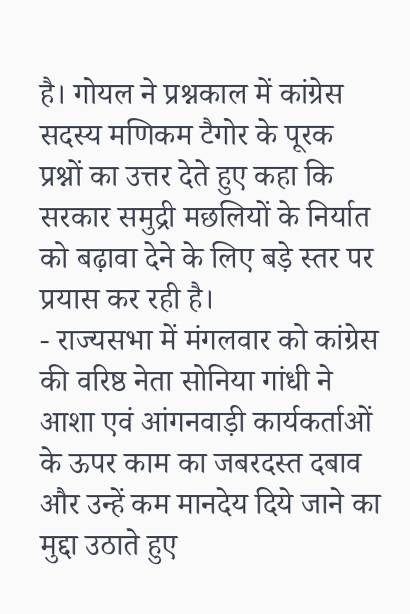है। गोयल ने प्रश्नकाल में कांग्रेस सदस्य मणिकम टैगोर के पूरक प्रश्नों का उत्तर देते हुए कहा कि सरकार समुद्री मछलियों के निर्यात को बढ़ावा देने के लिए बड़े स्तर पर प्रयास कर रही है।
- राज्यसभा में मंगलवार को कांग्रेस की वरिष्ठ नेता सोनिया गांधी ने आशा एवं आंगनवाड़ी कार्यकर्ताओं के ऊपर काम का जबरदस्त दबाव और उन्हें कम मानदेय दिये जाने का मुद्दा उठाते हुए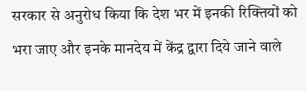सरकार से अनुरोध किया कि देश भर में इनकी रिक्तियों को भरा जाए और इनके मानदेय में केंद्र द्वारा दिये जाने वाले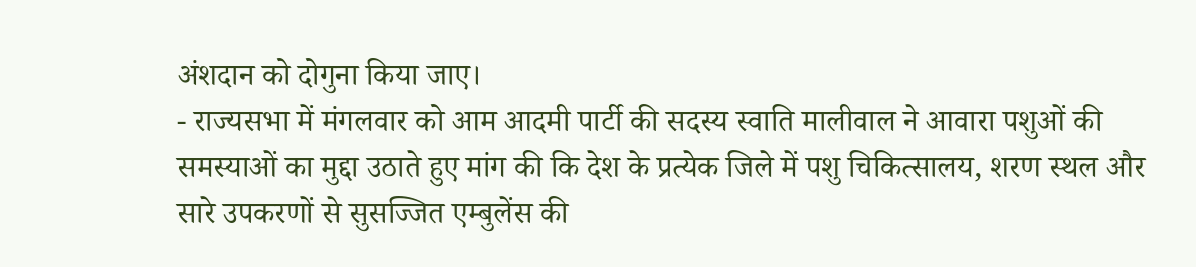अंशदान को दोगुना किया जाए।
- राज्यसभा में मंगलवार को आम आदमी पार्टी की सदस्य स्वाति मालीवाल ने आवारा पशुओं की समस्याओं का मुद्दा उठाते हुए मांग की कि देश के प्रत्येक जिले में पशु चिकित्सालय, शरण स्थल और सारे उपकरणों से सुसज्जित एम्बुलेंस की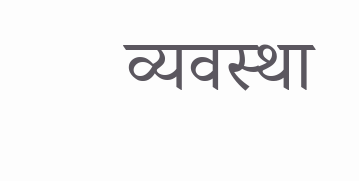व्यवस्था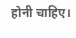होनी चाहिए।